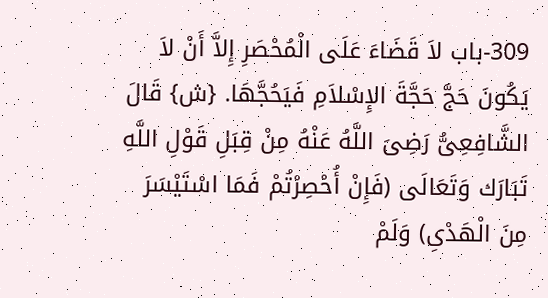309-باب لاَ قَضَاءَ عَلَى الْمُحْصَرِ إِلاَّ أَنْ لاَ يَكُونَ حَجَّ حَجَّةَ الإِسْلاَمِ فَيَحُجَّهَا. {ش} قَالَ الشَّافِعِىُّ رَضِىَ اللَّهُ عَنْهُ مِنْ قِبَلِ قَوْلِ اللَّهِ تَبَارَك وَتَعَالَى (فَإِنْ أُحْصِرْتُمْ فَمَا اسْتَيْسَرَ مِنَ الْهَدْىِ) وَلَمْ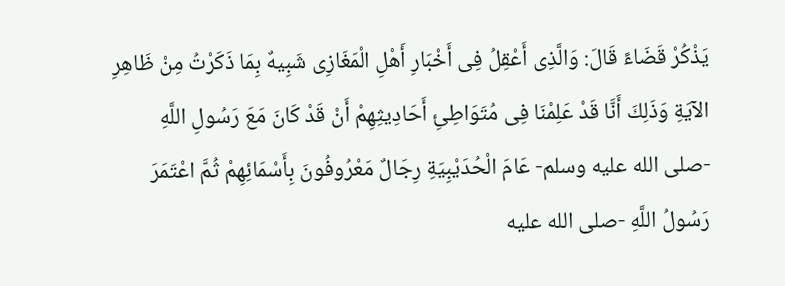يَذْكُرْ قَضَاءً قَالَ: وَالَّذِى أَعْقِلُ فِى أَخْبَارِ أَهْلِ الْمَغَازِى شَبِيهٌ بِمَا ذَكَرْتُ مِنْ ظَاهِرِ الآيَةِ وَذَلِكَ أَنَّا قَدْ عَلِمْنَا فِى مُتَوَاطِئِ أَحَادِيثِهِمْ أَنْ قَدْ كَانَ مَعَ رَسُولِ اللَّهِ -صلى الله عليه وسلم- عَامَ الْحُدَيْبِيَةِ رِجَالٌ مَعْرُوفُونَ بِأَسْمَائِهِمْ ثُمَّ اعْتَمَرَ رَسُولُ اللَّهِ -صلى الله عليه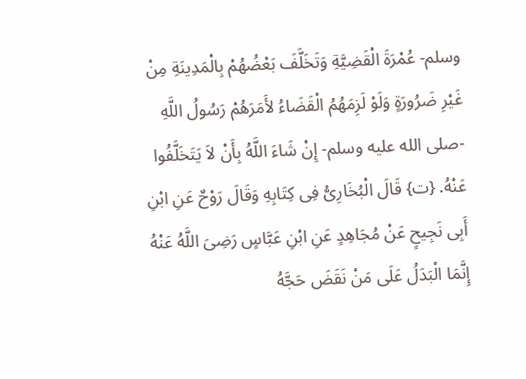وسلم- عُمْرَةَ الْقَضِيَّةِ وَتَخَلَّفَ بَعْضُهُمْ بِالْمَدِينَةِ مِنْ غَيْرِ ضَرُورَةٍ وَلَوْ لَزِمَهُمُ الْقَضَاءُ لأَمَرَهُمْ رَسُولُ اللَّهِ -صلى الله عليه وسلم- إِنْ شَاءَ اللَّهُ بِأَنْ لاَ يَتَخَلَّفُوا عَنْهُ. {ت} قَالَ الْبُخَارِىُّ فِى كِتَابِهِ وَقَالَ رَوْحٌ عَنِ ابْنِ أَبِى نَجِيحٍ عَنْ مُجَاهِدٍ عَنِ ابْنِ عَبَّاسٍ رَضِىَ اللَّهُ عَنْهُ إِنَّمَا الْبَدَلُ عَلَى مَنْ نَقَضَ حَجَّهُ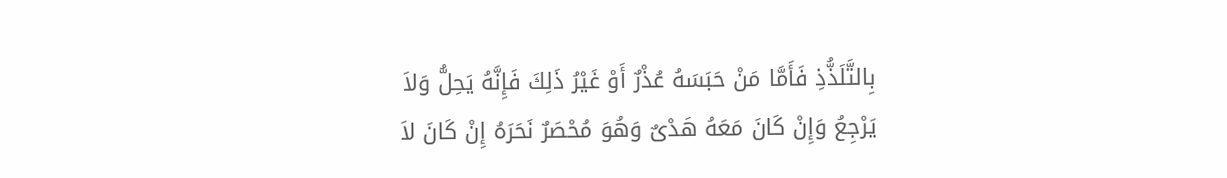بِالتَّلَذُّذِ فَأَمَّا مَنْ حَبَسَهُ عُذْرٌ أَوْ غَيْرُ ذَلِكَ فَإِنَّهُ يَحِلُّ وَلاَ يَرْجِعُ وَإِنْ كَانَ مَعَهُ هَدْىٌ وَهُوَ مُحْصَرٌ نَحَرَهُ إِنْ كَانَ لاَ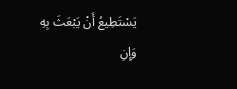يَسْتَطِيعُ أَنْ يَبْعَثَ بِهِ وَإِنِ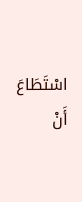اسْتَطَاعَ أَنْ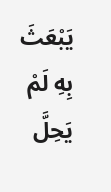يَبْعَثَ بِهِ لَمْ يَحِلَّ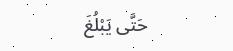حَتَّى يَبْلُغَ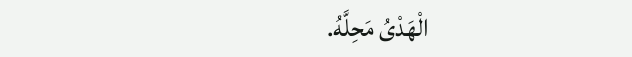الْهَدْىُ مَحِلَّهُ.